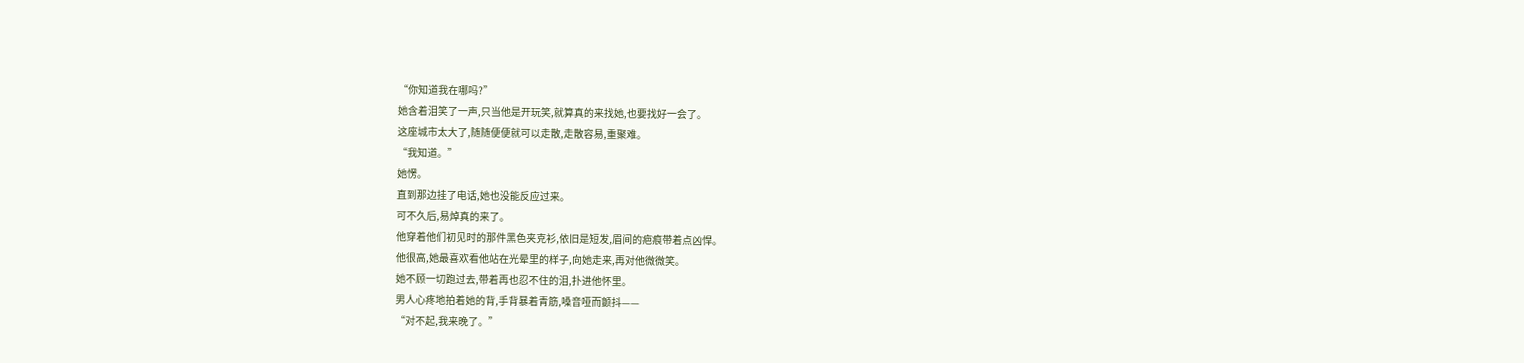“你知道我在哪吗?”
她含着泪笑了一声,只当他是开玩笑,就算真的来找她,也要找好一会了。
这座城市太大了,随随便便就可以走散,走散容易,重聚难。
“我知道。”
她愣。
直到那边挂了电话,她也没能反应过来。
可不久后,易焯真的来了。
他穿着他们初见时的那件黑色夹克衫,依旧是短发,眉间的疤痕带着点凶悍。
他很高,她最喜欢看他站在光晕里的样子,向她走来,再对他微微笑。
她不顾一切跑过去,带着再也忍不住的泪,扑进他怀里。
男人心疼地拍着她的背,手背暴着青筋,嗓音哑而颤抖——
“对不起,我来晚了。”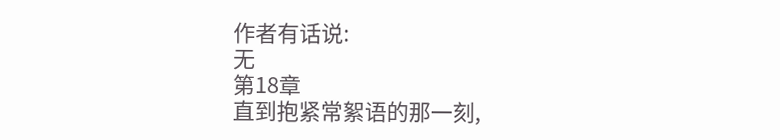作者有话说:
无
第18章
直到抱紧常絮语的那一刻,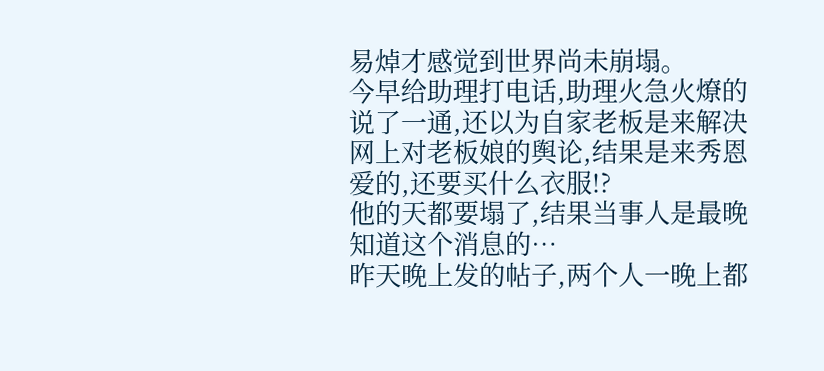易焯才感觉到世界尚未崩塌。
今早给助理打电话,助理火急火燎的说了一通,还以为自家老板是来解决网上对老板娘的舆论,结果是来秀恩爱的,还要买什么衣服!?
他的天都要塌了,结果当事人是最晚知道这个消息的…
昨天晚上发的帖子,两个人一晚上都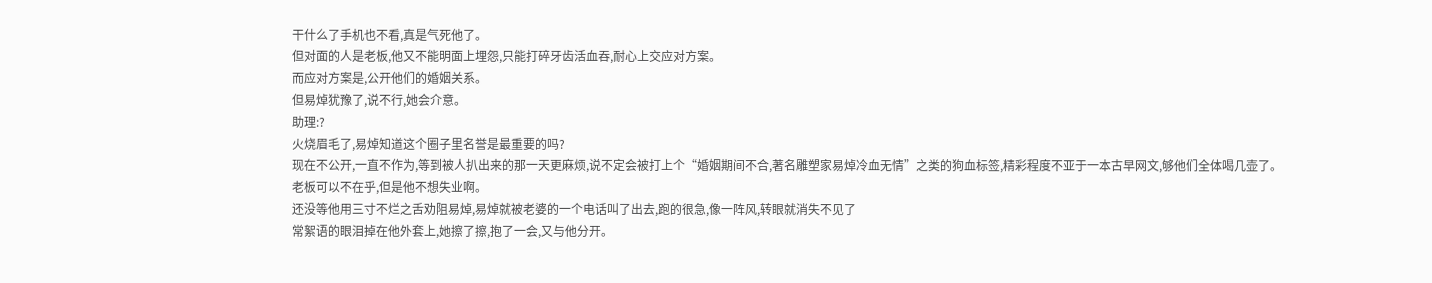干什么了手机也不看,真是气死他了。
但对面的人是老板,他又不能明面上埋怨,只能打碎牙齿活血吞,耐心上交应对方案。
而应对方案是,公开他们的婚姻关系。
但易焯犹豫了,说不行,她会介意。
助理:?
火烧眉毛了,易焯知道这个圈子里名誉是最重要的吗?
现在不公开,一直不作为,等到被人扒出来的那一天更麻烦,说不定会被打上个“婚姻期间不合,著名雕塑家易焯冷血无情”之类的狗血标签,精彩程度不亚于一本古早网文,够他们全体喝几壶了。
老板可以不在乎,但是他不想失业啊。
还没等他用三寸不烂之舌劝阻易焯,易焯就被老婆的一个电话叫了出去,跑的很急,像一阵风,转眼就消失不见了
常絮语的眼泪掉在他外套上,她擦了擦,抱了一会,又与他分开。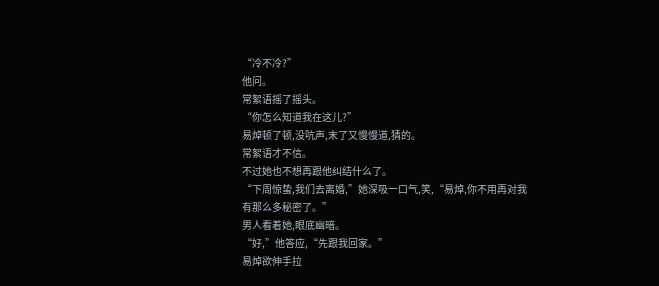“冷不冷?”
他问。
常絮语摇了摇头。
“你怎么知道我在这儿?”
易焯顿了顿,没吭声,末了又慢慢道,猜的。
常絮语才不信。
不过她也不想再跟他纠结什么了。
“下周惊蛰,我们去离婚,”她深吸一口气,笑,“易焯,你不用再对我有那么多秘密了。”
男人看着她,眼底幽暗。
“好,”他答应,“先跟我回家。”
易焯欲伸手拉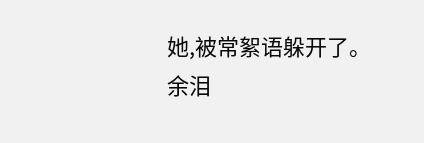她,被常絮语躲开了。
余泪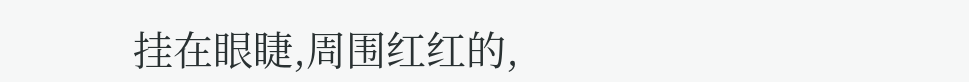挂在眼睫,周围红红的,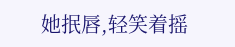她抿唇,轻笑着摇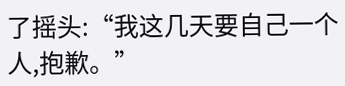了摇头:“我这几天要自己一个人,抱歉。”